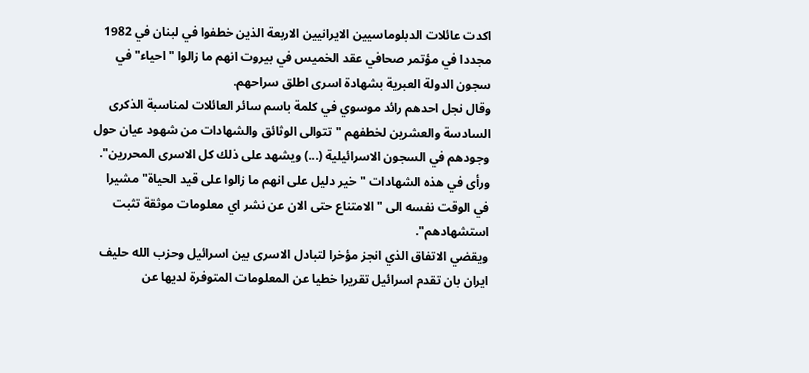اكدت عائلات الدبلوماسيين الايرانيين الاربعة الذين خطفوا في لبنان في 1982 مجددا في مؤتمر صحافي عقد الخميس في بيروت انهم ما زالوا "احياء" في سجون الدولة العبرية بشهادة اسرى اطلق سراحهم.
وقال نجل احدهم رائد موسوي في كلمة باسم سائر العائلات لمناسبة الذكرى السادسة والعشرين لخطفهم "تتوالى الوثائق والشهادات من شهود عيان حول وجودهم في السجون الاسرائيلية (...) ويشهد على ذلك كل الاسرى المحررين".
ورأى في هذه الشهادات "خير دليل على انهم ما زالوا على قيد الحياة" مشيرا في الوقت نفسه الى "الامتناع حتى الان عن نشر اي معلومات موثقة تثبت استشهادهم".
ويقضي الاتفاق الذي انجز مؤخرا لتبادل الاسرى بين اسرائيل وحزب الله حليف ايران بان تقدم اسرائيل تقريرا خطيا عن المعلومات المتوفرة لديها عن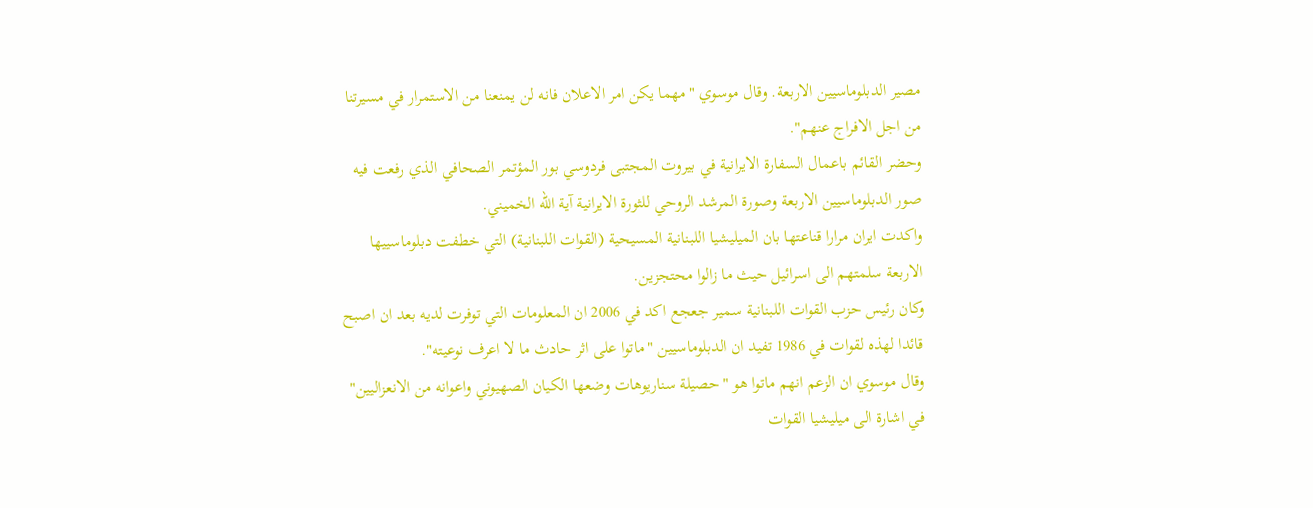مصير الدبلوماسيين الاربعة. وقال موسوي "مهما يكن امر الاعلان فانه لن يمنعنا من الاستمرار في مسيرتنا من اجل الافراج عنهم".
وحضر القائم باعمال السفارة الايرانية في بيروت المجتبى فردوسي بور المؤتمر الصحافي الذي رفعت فيه صور الدبلوماسيين الاربعة وصورة المرشد الروحي للثورة الايرانية آية الله الخميني.
واكدت ايران مرارا قناعتها بان الميليشيا اللبنانية المسيحية (القوات اللبنانية) التي خطفت دبلوماسييها الاربعة سلمتهم الى اسرائيل حيث ما زالوا محتجزين.
وكان رئيس حزب القوات اللبنانية سمير جعجع اكد في 2006 ان المعلومات التي توفرت لديه بعد ان اصبح قائدا لهذه لقوات في 1986 تفيد ان الدبلوماسيين "ماتوا على اثر حادث ما لا اعرف نوعيته".
وقال موسوي ان الزعم انهم ماتوا هو "حصيلة سناريوهات وضعها الكيان الصهيوني واعوانه من الانعزاليين" في اشارة الى ميليشيا القوات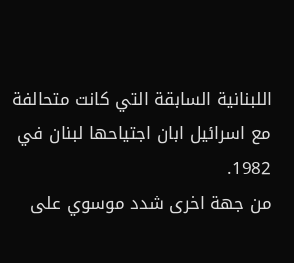اللبنانية السابقة التي كانت متحالفة مع اسرائيل ابان اجتياحها لبنان في 1982.
من جهة اخرى شدد موسوي على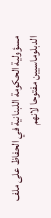مسؤولية الحكومة اللبنانية في الحفاظ على ملف الدبلوماسيين مفتوحا لانهم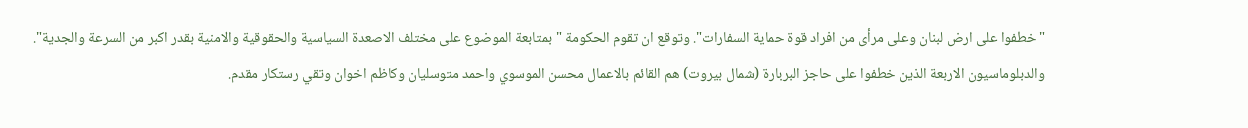"خطفوا على ارض لبنان وعلى مرأى من افراد قوة حماية السفارات". وتوقع ان تقوم الحكومة "بمتابعة الموضوع على مختلف الاصعدة السياسية والحقوقية والامنية بقدر اكبر من السرعة والجدية".
والدبلوماسيون الاربعة الذين خطفوا على حاجز البربارة (شمال بيروت) هم القائم بالاعمال محسن الموسوي واحمد متوسليان وكاظم اخوان وتقي رستكار مقدم.